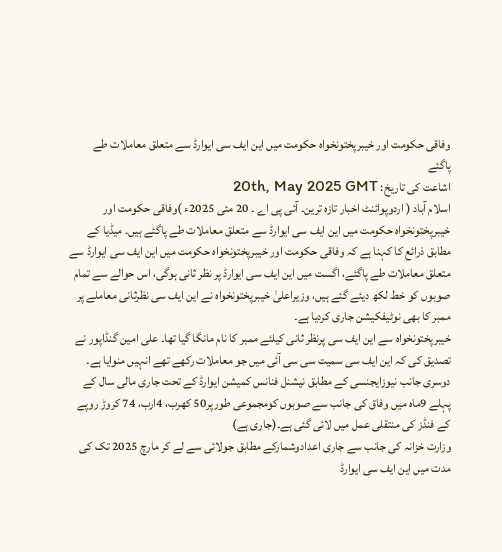وفاقی حکومت اور خیبرپختونخواہ حکومت میں این ایف سی ایوارڈ سے متعلق معاملات طے پاگئے
اشاعت کی تاریخ: 20th, May 2025 GMT
اسلام آباد ( اردوپوائنٹ اخبار تازہ ترین۔ آئی پی اے ۔ 20 مئی 2025ء )وفاقی حکومت اور خیبرپختونخواہ حکومت میں این ایف سی ایوارڈ سے متعلق معاملات طے پاگئے ہیں۔ میڈیا کے مطابق ذرائع کا کہنا ہے کہ وفاقی حکومت اور خیبرپختونخواہ حکومت میں این ایف سی ایوارڈ سے متعلق معاملات طے پاگئے، اگست میں این ایف سی ایوارڈ پر نظر ثانی ہوگی، اس حوالے سے تمام صوبوں کو خط لکھ دیئے گئے ہیں، وزیراعلیٰ خیبرپختونخواہ نے این ایف سی نظرثانی معاملے پر ممبر کا بھی نوٹیفکیشن جاری کردیا ہے۔
خیبرپختونخواہ سے این ایف سی پرنظر ثانی کیلئے ممبر کا نام مانگا گیا تھا۔ علی امین گنڈاپور نے تصدیق کی کہ این ایف سی سمیت سی سی آئی میں جو معاملات رکھے تھے انہیں منوایا ہے۔ دوسری جانب نیوزایجنسی کے مطابق نیشنل فنانس کمیشن ایوارڈ کے تحت جاری مالی سال کے پہلے 9ماہ میں وفاق کی جانب سے صوبوں کومجموعی طورپر50 کھرب، 4ارب، 74 کروڑ روپے کے فنڈز کی منتقلی عمل میں لائی گئی ہے۔(جاری ہے)
وزارت خزانہ کی جانب سے جاری اعدادوشمارکے مطابق جولائی سے لے کر مارچ 2025 تک کی مدت میں این ایف سی ایوارڈ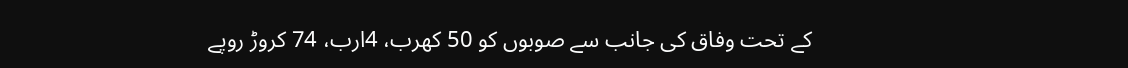کے تحت وفاق کی جانب سے صوبوں کو 50 کھرب، 4ارب، 74 کروڑ روپے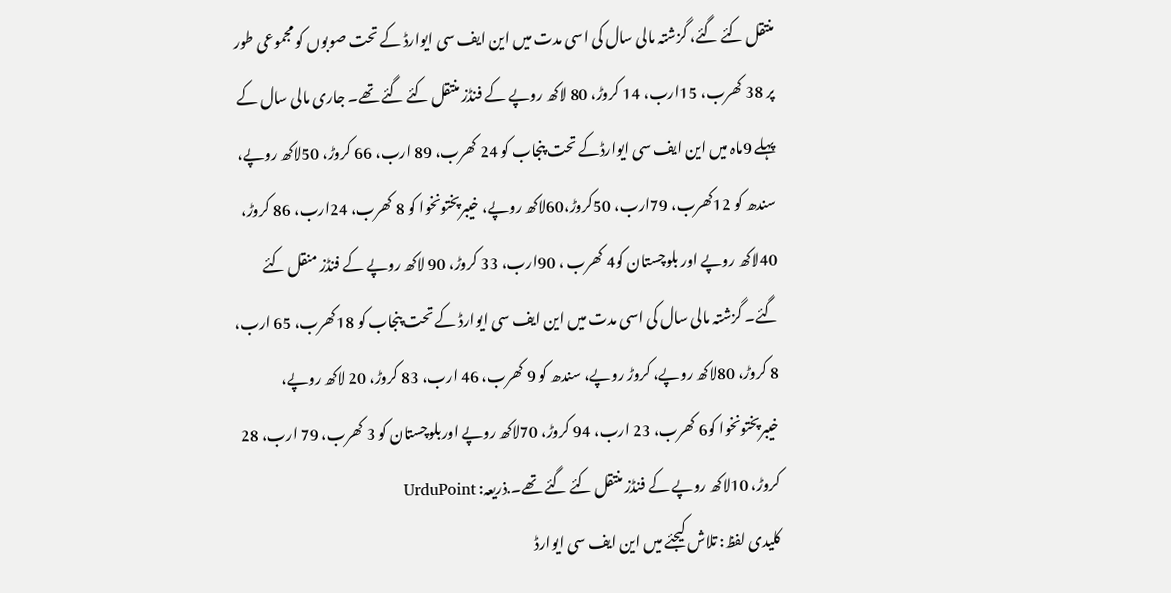منتقل کئے گئے، گزشتہ مالی سال کی اسی مدت میں این ایف سی ایوارڈ کے تحت صوبوں کو مجموعی طور پر 38 کھرب، 15ارب، 14 کروڑ، 80 لاکھ روپے کے فنڈز منتقل کئے گئے تھے۔ جاری مالی سال کے پہلے 9ماہ میں این ایف سی ایوارڈکے تحت پنجاب کو 24 کھرب، 89 ارب، 66 کروڑ، 50لاکھ روپے، سندھ کو 12کھرب، 79ارب، 50کروڑ،60لاکھ روپے، خیبرپختونخوا کو 8 کھرب، 24ارب، 86 کروڑ، 40لاکھ روپے اور بلوچستان کو4 کھرب ، 90ارب، 33 کروڑ، 90 لاکھ روپے کے فنڈز منقل کئے گئے۔ گزشتہ مالی سال کی اسی مدت میں این ایف سی ایوارڈ کے تحت پنجاب کو 18کھرب، 65 ارب، 8 کروڑ، 80لاکھ روپے، کروڑ روپے، سندھ کو 9 کھرب، 46 ارب، 83 کروڑ، 20 لاکھ روپے، خیبرپختونخوا کو6 کھرب، 23 ارب، 94 کروڑ، 70لاکھ روپے اوربلوچستان کو 3 کھرب، 79 ارب، 28 کروڑ، 10لاکھ روپے کے فنڈز منتقل کئے گئے تھے۔.ذریعہ: UrduPoint
کلیدی لفظ: تلاش کیجئے میں این ایف سی ایوارڈ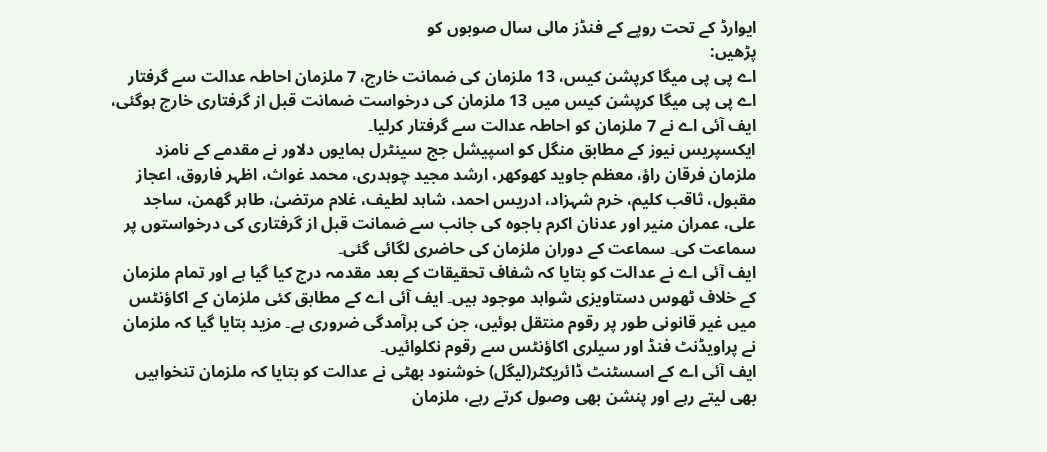ایوارڈ کے تحت روپے کے فنڈز مالی سال صوبوں کو
پڑھیں:
اے پی پی میگا کرپشن کیس، 13 ملزمان کی ضمانت خارج، 7 ملزمان احاطہ عدالت سے گرفتار
اے پی پی میگا کرپشن کیس میں 13 ملزمان کی درخواست ضمانت قبل از گرفتاری خارج ہوگئی، ایف آئی اے نے 7 ملزمان کو احاطہ عدالت سے گرفتار کرلیا۔
ایکسپریس نیوز کے مطابق منگل کو اسپیشل جج سینٹرل ہمایوں دلاور نے مقدمے کے نامزد ملزمان فرقان راؤ، معظم جاوید کھوکھر، ارشد مجید چوہدری، محمد غواث، اظہر فاروق، اعجاز مقبول، ثاقب کلیم، خرم شہزاد، ادریس احمد، شاہد لطیف، غلام مرتضیٰ، طاہر گھمن، ساجد علی، عمران منیر اور عدنان اکرم باجوہ کی جانب سے ضمانت قبل از گرفتاری کی درخواستوں پر سماعت کی۔ سماعت کے دوران ملزمان کی حاضری لگائی گئی۔
ایف آئی اے نے عدالت کو بتایا کہ شفاف تحقیقات کے بعد مقدمہ درج کیا گیا ہے اور تمام ملزمان کے خلاف ٹھوس دستاویزی شواہد موجود ہیں۔ ایف آئی اے کے مطابق کئی ملزمان کے اکاؤنٹس میں غیر قانونی طور پر رقوم منتقل ہوئیں، جن کی برآمدگی ضروری ہے۔ مزید بتایا گیا کہ ملزمان نے پراویڈنٹ فنڈ اور سیلری اکاؤنٹس سے رقوم نکلوائیں۔
ایف آئی اے کے اسسٹنٹ ڈائریکٹر(لیگل) خوشنود بھٹی نے عدالت کو بتایا کہ ملزمان تنخواہیں بھی لیتے رہے اور پنشن بھی وصول کرتے رہے، ملزمان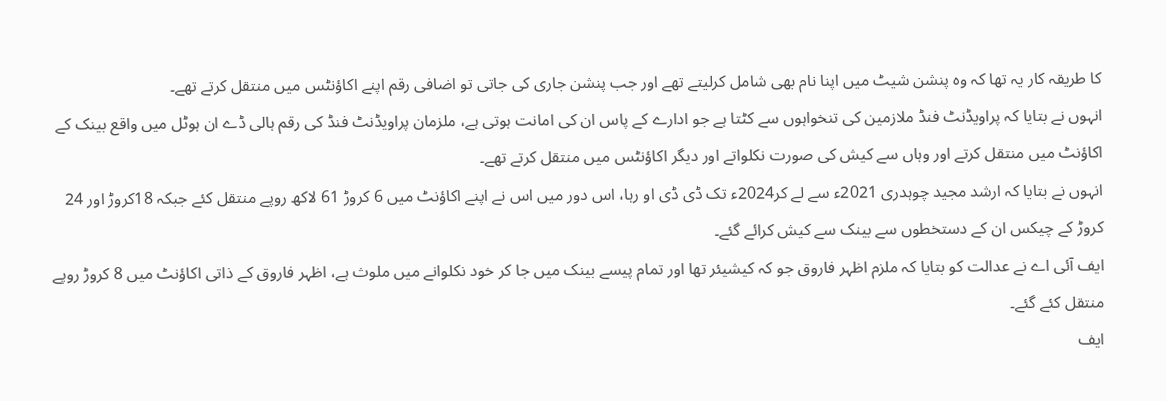کا طریقہ کار یہ تھا کہ وہ پنشن شیٹ میں اپنا نام بھی شامل کرلیتے تھے اور جب پنشن جاری کی جاتی تو اضافی رقم اپنے اکاؤنٹس میں منتقل کرتے تھے۔
انہوں نے بتایا کہ پراویڈنٹ فنڈ ملازمین کی تنخواہوں سے کٹتا ہے جو ادارے کے پاس ان کی امانت ہوتی ہے، ملزمان پراویڈنٹ فنڈ کی رقم ہالی ڈے ان ہوٹل میں واقع بینک کے اکاؤنٹ میں منتقل کرتے اور وہاں سے کیش کی صورت نکلواتے اور دیگر اکاؤنٹس میں منتقل کرتے تھے۔
انہوں نے بتایا کہ ارشد مجید چوہدری 2021ء سے لے کر2024ء تک ڈی ڈی او رہا، اس دور میں اس نے اپنے اکاؤنٹ میں 6 کروڑ 61 لاکھ روپے منتقل کئے جبکہ 18کروڑ اور 24 کروڑ کے چیکس ان کے دستخطوں سے بینک سے کیش کرائے گئے۔
ایف آئی اے نے عدالت کو بتایا کہ ملزم اظہر فاروق جو کہ کیشیئر تھا اور تمام پیسے بینک میں جا کر خود نکلوانے میں ملوث ہے، اظہر فاروق کے ذاتی اکاؤنٹ میں 8 کروڑ روپے منتقل کئے گئے۔
ایف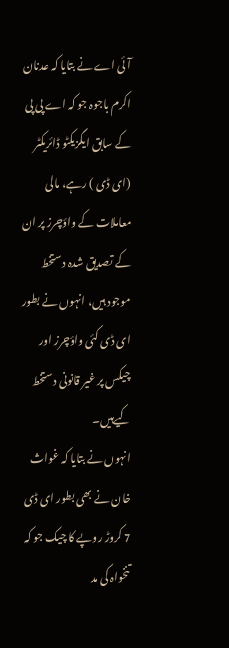آئی اے نے بتایا کہ عدنان اکرم باجوہ جو کہ اے پی پی کے سابق ایگزیکٹو ڈائریکٹر (ای ڈی ) رہے، مالی معاملات کے واؤچرز پر ان کے تصدیق شدہ دستخط موجود ہیں، انہوں نے بطور ای ڈی کئی واؤچرز اور چیکس پر غیر قانونی دستخط کیےہیں۔
انہوں نے بتایا کہ غواث خان نے بھی بطور ای ڈی 7 کروڑ روپے کا چیک جو کہ تنخواہ کی مد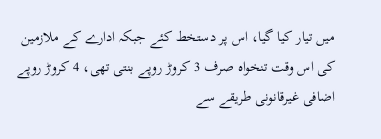میں تیار کیا گیا، اس پر دستخط کئے جبکہ ادارے کے ملازمین کی اس وقت تنخواہ صرف 3 کروڑ روپے بنتی تھی، 4 کروڑ روپے اضافی غیرقانونی طریقے سے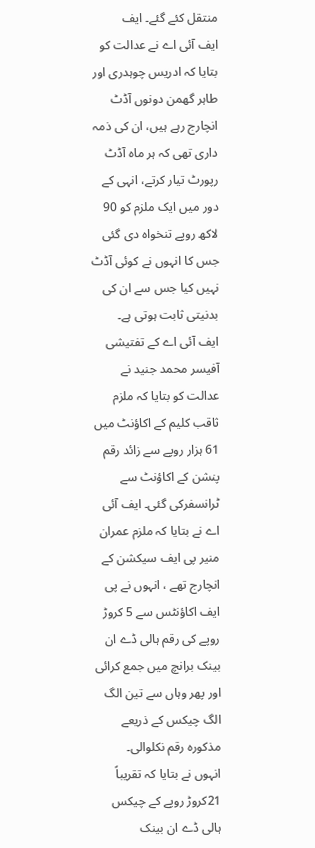منتقل کئے گئے۔ ایف
ایف آئی اے نے عدالت کو بتایا کہ ادریس چوہدری اور طاہر گھمن دونوں آڈٹ انچارج رہے ہیں، ان کی ذمہ داری تھی کہ ہر ماہ آڈٹ رپورٹ تیار کرتے، انہی کے دور میں ایک ملزم کو 90 لاکھ روپے تنخواہ دی گئی جس کا انہوں نے کوئی آڈٹ نہیں کیا جس سے ان کی بدنیتی ثابت ہوتی ہے۔
ایف آئی اے کے تفتیشی آفیسر محمد جنید نے عدالت کو بتایا کہ ملزم ثاقب کلیم کے اکاؤنٹ میں 61 ہزار روپے سے زائد رقم پنشن کے اکاؤنٹ سے ٹرانسفرکی گئی۔ ایف آئی اے نے بتایا کہ ملزم عمران منیر پی ایف سیکشن کے انچارج تھے ، انہوں نے پی ایف اکاؤنٹس سے 5 کروڑ روپے کی رقم ہالی ڈے ان بینک برانچ میں جمع کرائی اور پھر وہاں سے تین الگ الگ چیکس کے ذریعے مذکورہ رقم نکلوالی۔
انہوں نے بتایا کہ تقریباً 21کروڑ روپے کے چیکس ہالی ڈے ان بینک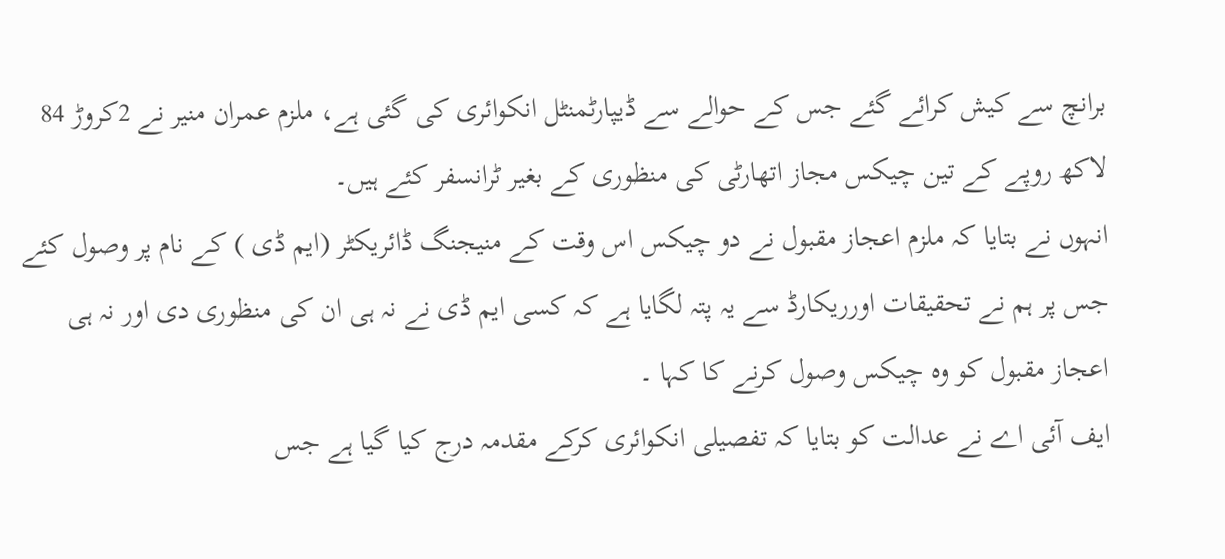برانچ سے کیش کرائے گئے جس کے حوالے سے ڈیپارٹمنٹل انکوائری کی گئی ہے، ملزم عمران منیر نے 2کروڑ 84 لاکھ روپے کے تین چیکس مجاز اتھارٹی کی منظوری کے بغیر ٹرانسفر کئے ہیں۔
انہوں نے بتایا کہ ملزم اعجاز مقبول نے دو چیکس اس وقت کے منیجنگ ڈائریکٹر (ایم ڈی ) کے نام پر وصول کئے جس پر ہم نے تحقیقات اورریکارڈ سے یہ پتہ لگایا ہے کہ کسی ایم ڈی نے نہ ہی ان کی منظوری دی اور نہ ہی اعجاز مقبول کو وہ چیکس وصول کرنے کا کہا ۔
ایف آئی اے نے عدالت کو بتایا کہ تفصیلی انکوائری کرکے مقدمہ درج کیا گیا ہے جس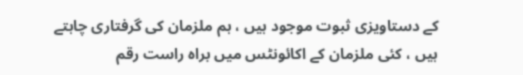کے دستاویزی ثبوت موجود ہیں ، ہم ملزمان کی گرفتاری چاہتے ہیں ، کئی ملزمان کے اکائونٹس میں براہ راست رقم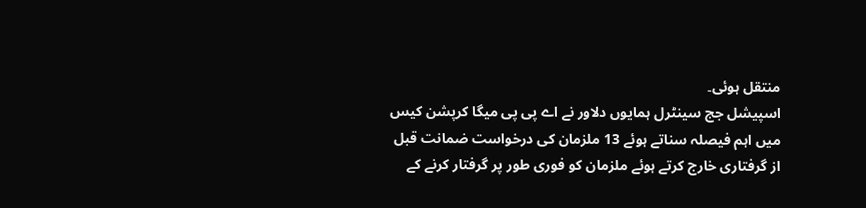منتقل ہوئی۔
اسپیشل جج سینٹرل ہمایوں دلاور نے اے پی پی میگا کرپشن کیس میں اہم فیصلہ سناتے ہوئے 13 ملزمان کی درخواست ضمانت قبل از گرفتاری خارج کرتے ہوئے ملزمان کو فوری طور پر گرفتار کرنے کے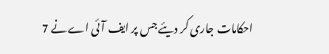احکامات جاری کر دیئے جس پر ایف آئی اے نے 7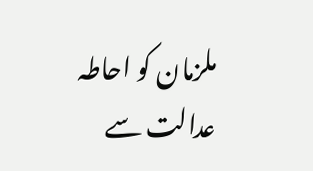ملزمان کو احاطہ عدالت سے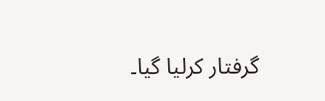گرفتار کرلیا گیا۔